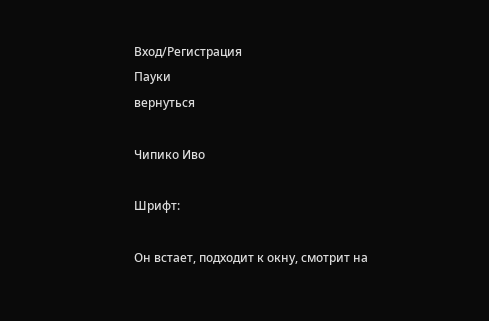Вход/Регистрация
Пауки
вернуться

Чипико Иво

Шрифт:

Он встает, подходит к окну, смотрит на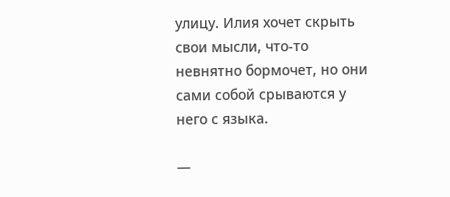улицу. Илия хочет скрыть свои мысли, что-то невнятно бормочет, но они сами собой срываются у него с языка.

—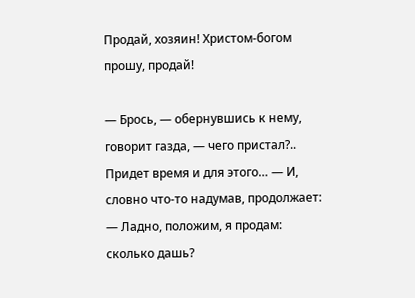Продай, хозяин! Христом-богом прошу, продай!

— Брось, — обернувшись к нему, говорит газда, — чего пристал?.. Придет время и для этого… — И, словно что-то надумав, продолжает: — Ладно, положим, я продам: сколько дашь?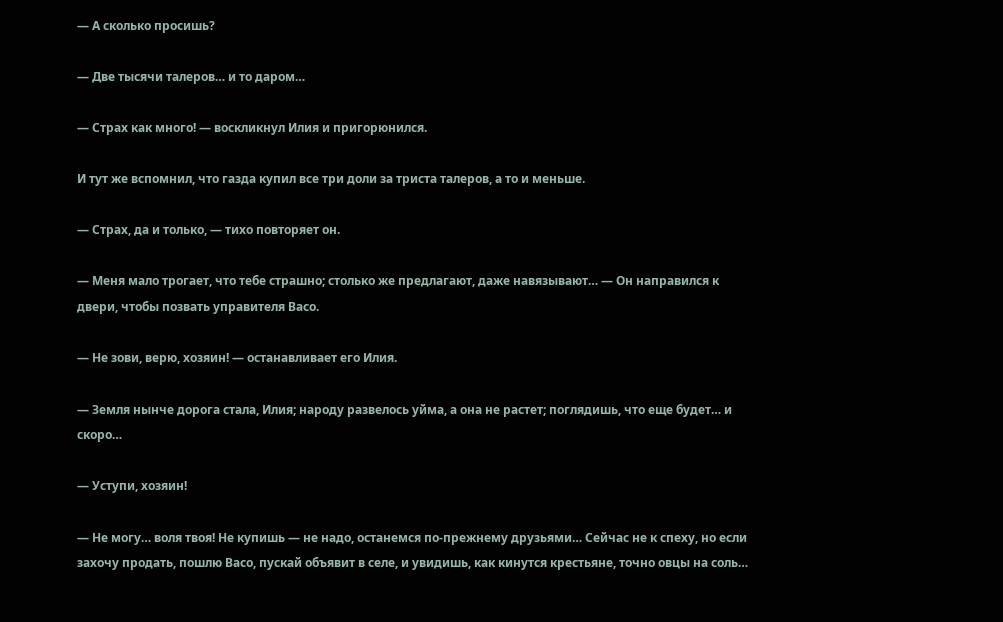— А сколько просишь?

— Две тысячи талеров… и то даром…

— Страх как много! — воскликнул Илия и пригорюнился.

И тут же вспомнил, что газда купил все три доли за триста талеров, а то и меньше.

— Страх, да и только, — тихо повторяет он.

— Меня мало трогает, что тебе страшно; столько же предлагают, даже навязывают… — Он направился к двери, чтобы позвать управителя Васо.

— Не зови, верю, хозяин! — останавливает его Илия.

— Земля нынче дорога стала, Илия; народу развелось уйма, а она не растет; поглядишь, что еще будет… и скоро…

— Уступи, хозяин!

— Не могу… воля твоя! Не купишь — не надо, останемся по-прежнему друзьями… Сейчас не к спеху, но если захочу продать, пошлю Васо, пускай объявит в селе, и увидишь, как кинутся крестьяне, точно овцы на соль…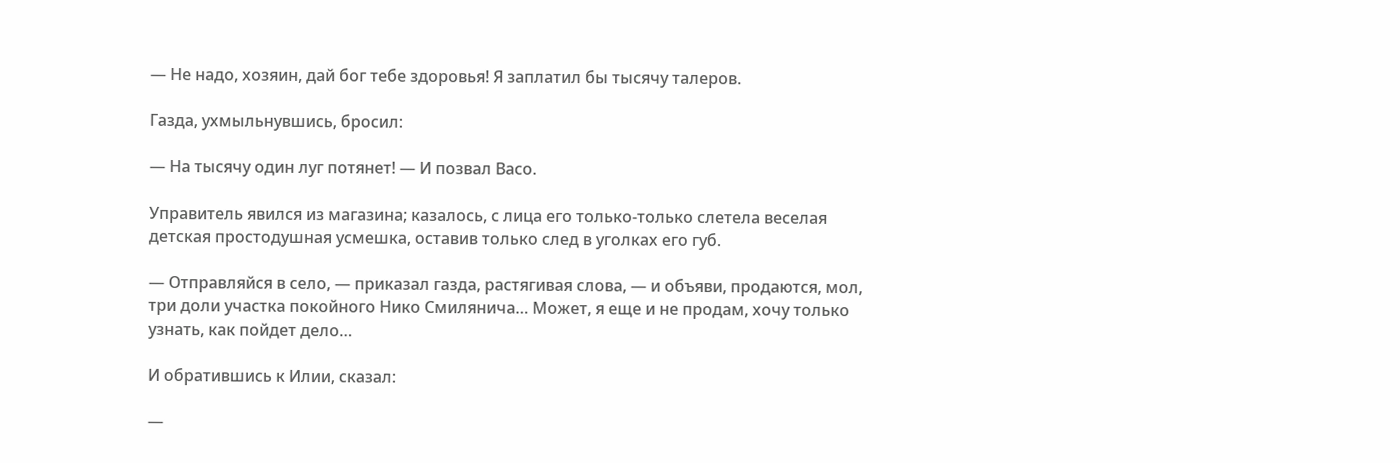— Не надо, хозяин, дай бог тебе здоровья! Я заплатил бы тысячу талеров.

Газда, ухмыльнувшись, бросил:

— На тысячу один луг потянет! — И позвал Васо.

Управитель явился из магазина; казалось, с лица его только-только слетела веселая детская простодушная усмешка, оставив только след в уголках его губ.

— Отправляйся в село, — приказал газда, растягивая слова, — и объяви, продаются, мол, три доли участка покойного Нико Смилянича… Может, я еще и не продам, хочу только узнать, как пойдет дело…

И обратившись к Илии, сказал:

—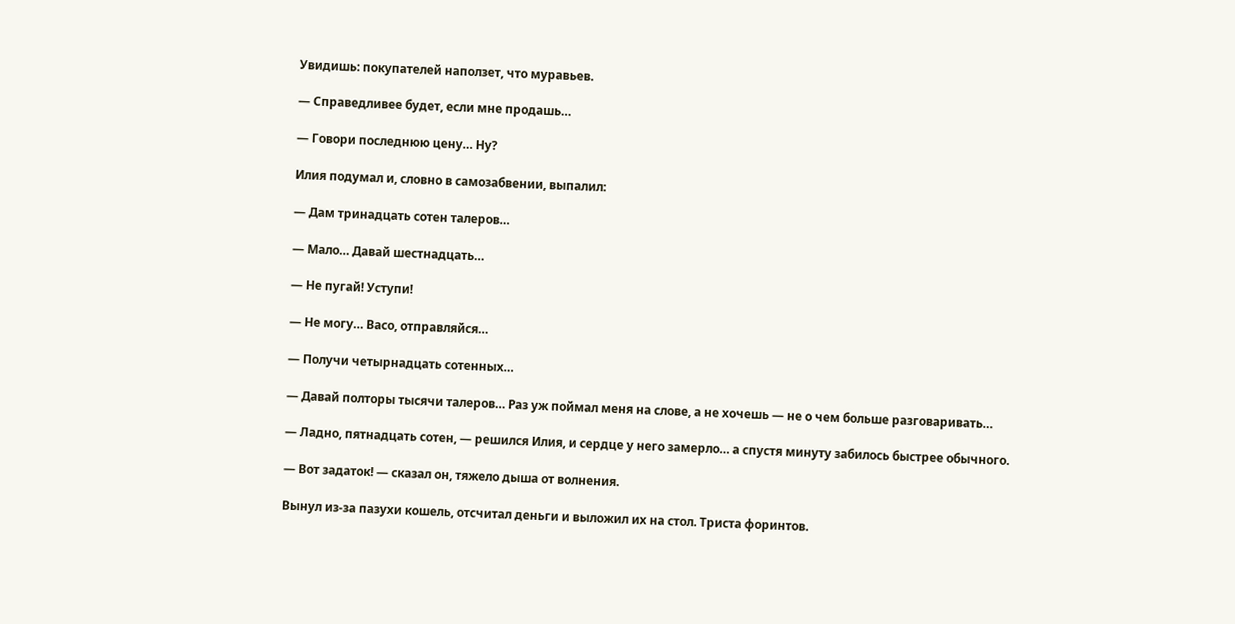Увидишь: покупателей наползет, что муравьев.

— Справедливее будет, если мне продашь…

— Говори последнюю цену… Ну?

Илия подумал и, словно в самозабвении, выпалил:

— Дам тринадцать сотен талеров…

— Мало… Давай шестнадцать…

— Не пугай! Уступи!

— Не могу… Васо, отправляйся…

— Получи четырнадцать сотенных…

— Давай полторы тысячи талеров… Раз уж поймал меня на слове, а не хочешь — не о чем больше разговаривать…

— Ладно, пятнадцать сотен, — решился Илия, и сердце у него замерло… а спустя минуту забилось быстрее обычного.

— Вот задаток! — сказал он, тяжело дыша от волнения.

Вынул из-за пазухи кошель, отсчитал деньги и выложил их на стол. Триста форинтов.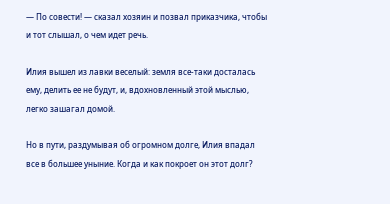— По совести! — сказал хозяин и позвал приказчика, чтобы и тот слышал, о чем идет речь.

Илия вышел из лавки веселый: земля все-таки досталась ему, делить ее не будут, и, вдохновленный этой мыслью, легко зашагал домой.

Но в пути, раздумывая об огромном долге, Илия впадал все в большее уныние. Когда и как покроет он этот долг?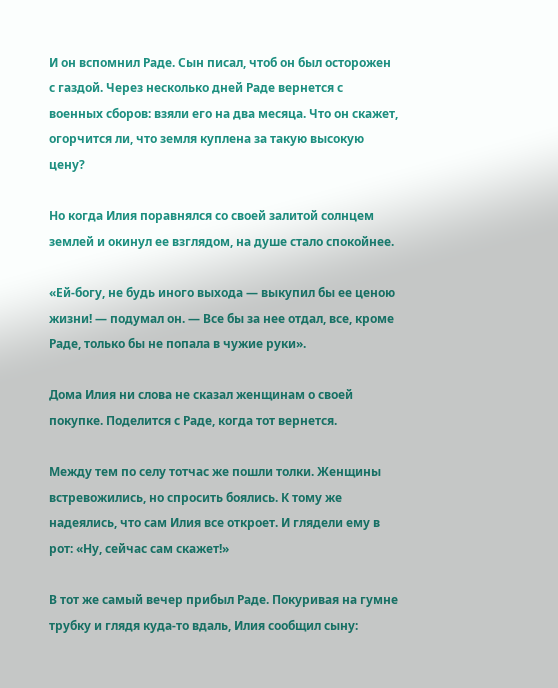И он вспомнил Раде. Сын писал, чтоб он был осторожен с газдой. Через несколько дней Раде вернется с военных сборов: взяли его на два месяца. Что он скажет, огорчится ли, что земля куплена за такую высокую цену?

Но когда Илия поравнялся со своей залитой солнцем землей и окинул ее взглядом, на душе стало спокойнее.

«Ей-богу, не будь иного выхода — выкупил бы ее ценою жизни! — подумал он. — Все бы за нее отдал, все, кроме Раде, только бы не попала в чужие руки».

Дома Илия ни слова не сказал женщинам о своей покупке. Поделится с Раде, когда тот вернется.

Между тем по селу тотчас же пошли толки. Женщины встревожились, но спросить боялись. К тому же надеялись, что сам Илия все откроет. И глядели ему в рот: «Ну, сейчас сам скажет!»

В тот же самый вечер прибыл Раде. Покуривая на гумне трубку и глядя куда-то вдаль, Илия сообщил сыну: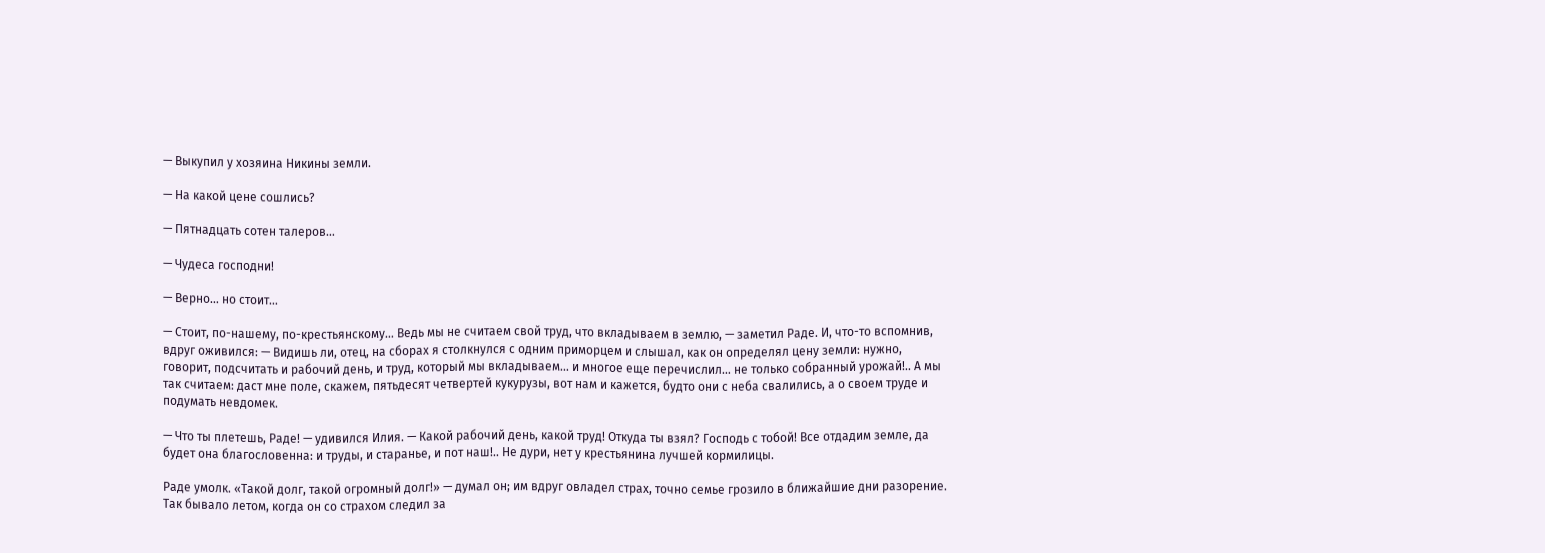— Выкупил у хозяина Никины земли.

— На какой цене сошлись?

— Пятнадцать сотен талеров…

— Чудеса господни!

— Верно… но стоит…

— Стоит, по-нашему, по-крестьянскому… Ведь мы не считаем свой труд, что вкладываем в землю, — заметил Раде. И, что-то вспомнив, вдруг оживился: — Видишь ли, отец, на сборах я столкнулся с одним приморцем и слышал, как он определял цену земли: нужно, говорит, подсчитать и рабочий день, и труд, который мы вкладываем… и многое еще перечислил… не только собранный урожай!.. А мы так считаем: даст мне поле, скажем, пятьдесят четвертей кукурузы, вот нам и кажется, будто они с неба свалились, а о своем труде и подумать невдомек.

— Что ты плетешь, Раде! — удивился Илия. — Какой рабочий день, какой труд! Откуда ты взял? Господь с тобой! Все отдадим земле, да будет она благословенна: и труды, и старанье, и пот наш!.. Не дури, нет у крестьянина лучшей кормилицы.

Раде умолк. «Такой долг, такой огромный долг!» — думал он; им вдруг овладел страх, точно семье грозило в ближайшие дни разорение. Так бывало летом, когда он со страхом следил за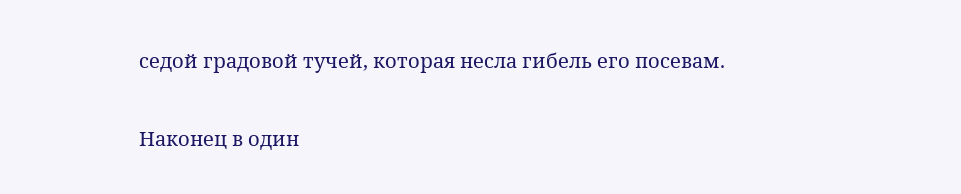седой градовой тучей, которая несла гибель его посевам.

Наконец в один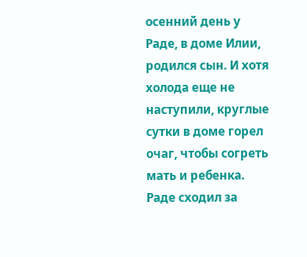осенний день у Раде, в доме Илии, родился сын. И хотя холода еще не наступили, круглые сутки в доме горел очаг, чтобы согреть мать и ребенка. Раде сходил за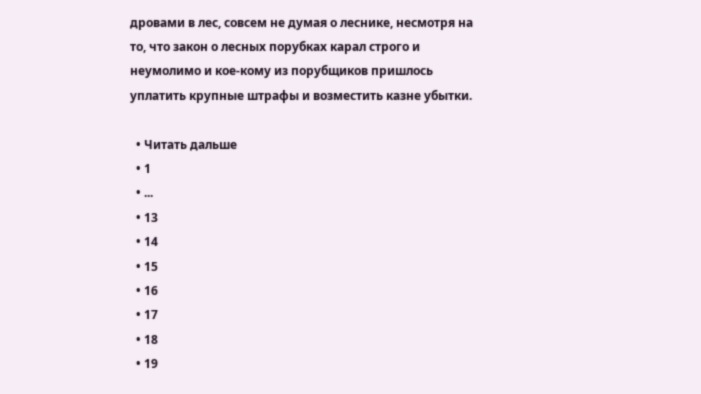дровами в лес, совсем не думая о леснике, несмотря на то, что закон о лесных порубках карал строго и неумолимо и кое-кому из порубщиков пришлось уплатить крупные штрафы и возместить казне убытки.

  • Читать дальше
  • 1
  • ...
  • 13
  • 14
  • 15
  • 16
  • 17
  • 18
  • 19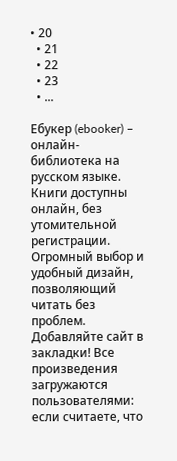• 20
  • 21
  • 22
  • 23
  • ...

Ебукер (ebooker) – онлайн-библиотека на русском языке. Книги доступны онлайн, без утомительной регистрации. Огромный выбор и удобный дизайн, позволяющий читать без проблем. Добавляйте сайт в закладки! Все произведения загружаются пользователями: если считаете, что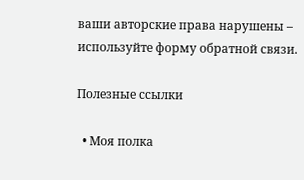ваши авторские права нарушены – используйте форму обратной связи.

Полезные ссылки

  • Моя полка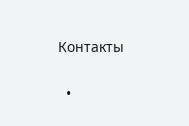Контакты

  •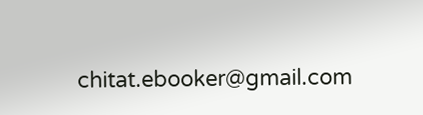chitat.ebooker@gmail.com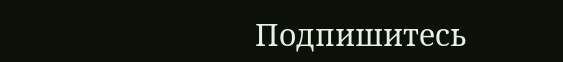Подпишитесь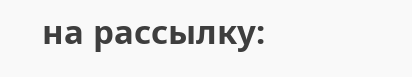на рассылку: